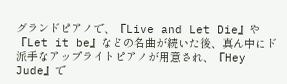グランドピアノで、『Live and Let Die』や『Let it be』などの名曲が続いた後、真ん中にド派手なアップライトピアノが用意され、『Hey Jude』で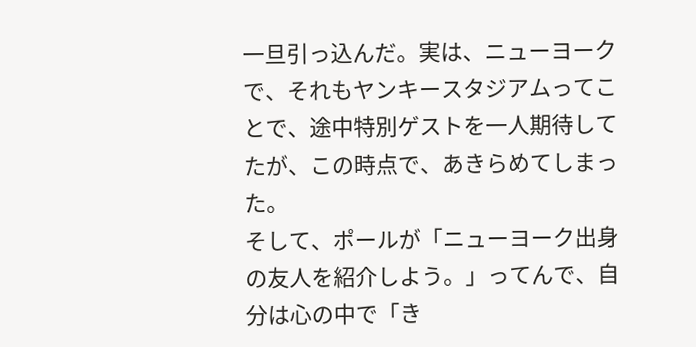一旦引っ込んだ。実は、ニューヨークで、それもヤンキースタジアムってことで、途中特別ゲストを一人期待してたが、この時点で、あきらめてしまった。
そして、ポールが「ニューヨーク出身の友人を紹介しよう。」ってんで、自分は心の中で「き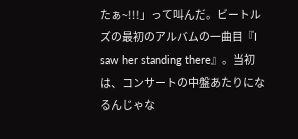たぁ~!!!」って叫んだ。ビートルズの最初のアルバムの一曲目『I saw her standing there』。当初は、コンサートの中盤あたりになるんじゃな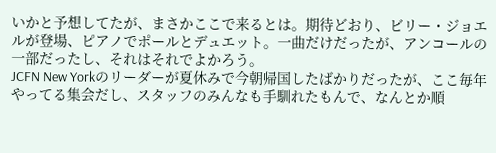いかと予想してたが、まさかここで来るとは。期待どおり、ビリー・ジョエルが登場、ピアノでポールとデュエット。一曲だけだったが、アンコールの一部だったし、それはそれでよかろう。
JCFN New Yorkのリーダーが夏休みで今朝帰国したばかりだったが、ここ毎年やってる集会だし、スタッフのみんなも手馴れたもんで、なんとか順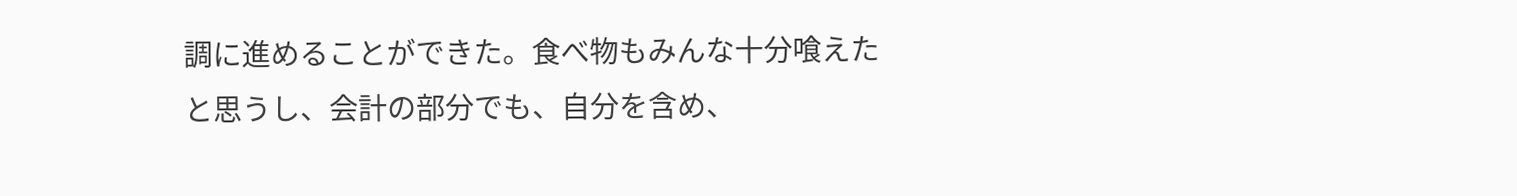調に進めることができた。食べ物もみんな十分喰えたと思うし、会計の部分でも、自分を含め、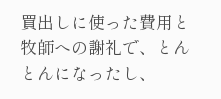買出しに使った費用と牧師への謝礼で、とんとんになったし、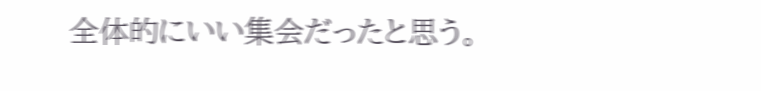全体的にいい集会だったと思う。